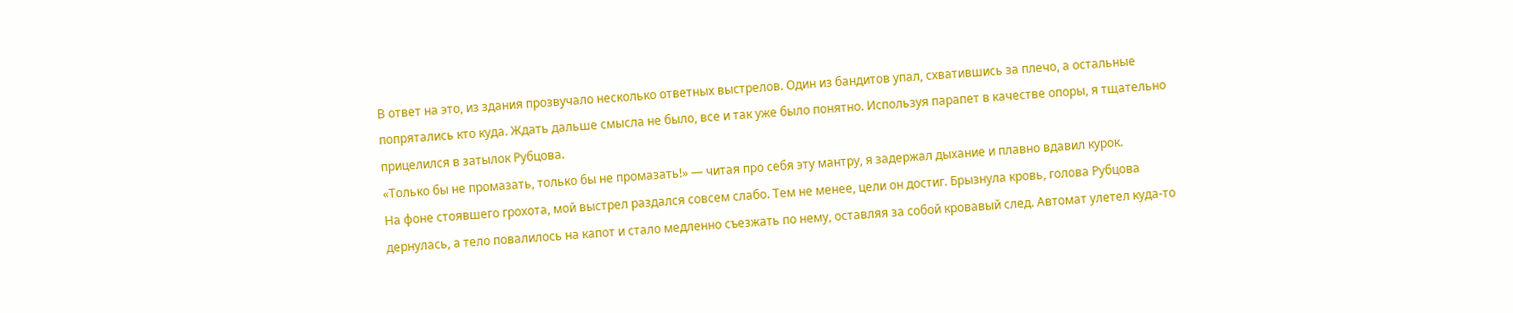В ответ на это, из здания прозвучало несколько ответных выстрелов. Один из бандитов упал, схватившись за плечо, а остальные попрятались кто куда. Ждать дальше смысла не было, все и так уже было понятно. Используя парапет в качестве опоры, я тщательно прицелился в затылок Рубцова.
«Только бы не промазать, только бы не промазать!» — читая про себя эту мантру, я задержал дыхание и плавно вдавил курок.
На фоне стоявшего грохота, мой выстрел раздался совсем слабо. Тем не менее, цели он достиг. Брызнула кровь, голова Рубцова дернулась, а тело повалилось на капот и стало медленно съезжать по нему, оставляя за собой кровавый след. Автомат улетел куда-то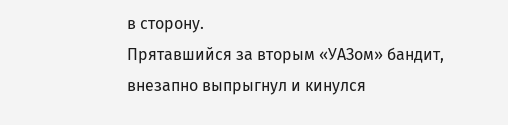в сторону.
Прятавшийся за вторым «УАЗом» бандит, внезапно выпрыгнул и кинулся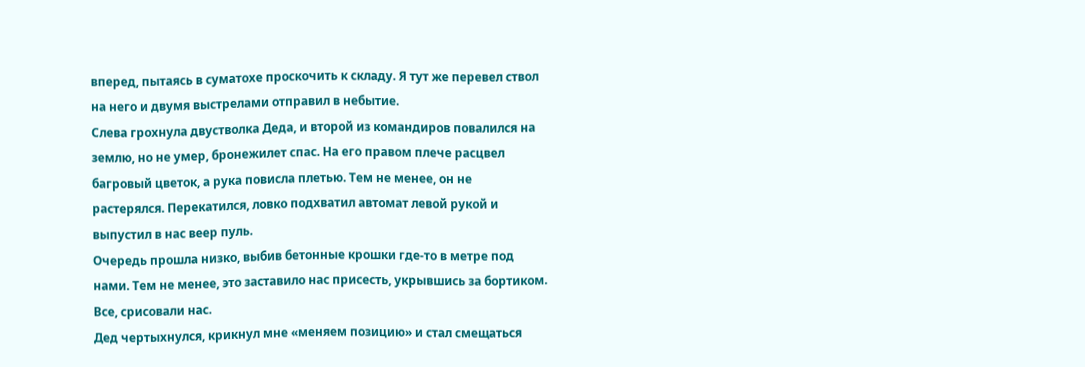вперед, пытаясь в суматохе проскочить к складу. Я тут же перевел ствол на него и двумя выстрелами отправил в небытие.
Слева грохнула двустволка Деда, и второй из командиров повалился на землю, но не умер, бронежилет спас. На его правом плече расцвел багровый цветок, а рука повисла плетью. Тем не менее, он не растерялся. Перекатился, ловко подхватил автомат левой рукой и выпустил в нас веер пуль.
Очередь прошла низко, выбив бетонные крошки где-то в метре под нами. Тем не менее, это заставило нас присесть, укрывшись за бортиком. Все, срисовали нас.
Дед чертыхнулся, крикнул мне «меняем позицию» и стал смещаться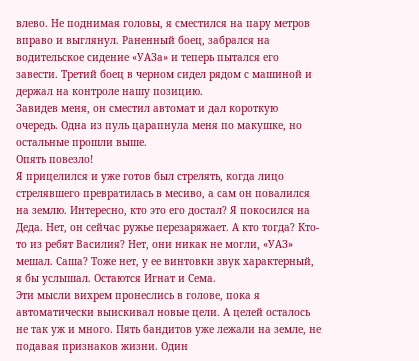влево. Не поднимая головы, я сместился на пару метров вправо и выглянул. Раненный боец, забрался на водительское сидение «УАЗа» и теперь пытался его завести. Третий боец в черном сидел рядом с машиной и держал на контроле нашу позицию.
Завидев меня, он сместил автомат и дал короткую очередь. Одна из пуль царапнула меня по макушке, но остальные прошли выше.
Опять повезло!
Я прицелился и уже готов был стрелять, когда лицо стрелявшего превратилась в месиво, а сам он повалился на землю. Интересно, кто это его достал? Я покосился на Деда. Нет, он сейчас ружье перезаряжает. А кто тогда? Кто-то из ребят Василия? Нет, они никак не могли, «УАЗ» мешал. Саша? Тоже нет, у ее винтовки звук характерный, я бы услышал. Остаются Игнат и Сема.
Эти мысли вихрем пронеслись в голове, пока я автоматически выискивал новые цели. А целей осталось не так уж и много. Пять бандитов уже лежали на земле, не подавая признаков жизни. Один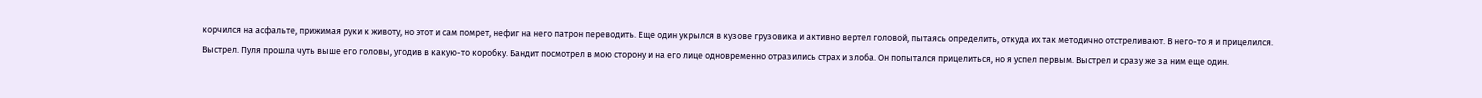корчился на асфальте, прижимая руки к животу, но этот и сам помрет, нефиг на него патрон переводить. Еще один укрылся в кузове грузовика и активно вертел головой, пытаясь определить, откуда их так методично отстреливают. В него-то я и прицелился.
Выстрел. Пуля прошла чуть выше его головы, угодив в какую-то коробку. Бандит посмотрел в мою сторону и на его лице одновременно отразились страх и злоба. Он попытался прицелиться, но я успел первым. Выстрел и сразу же за ним еще один.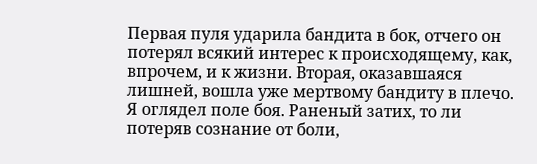Первая пуля ударила бандита в бок, отчего он потерял всякий интерес к происходящему, как, впрочем, и к жизни. Вторая, оказавшаяся лишней, вошла уже мертвому бандиту в плечо.
Я оглядел поле боя. Раненый затих, то ли потеряв сознание от боли,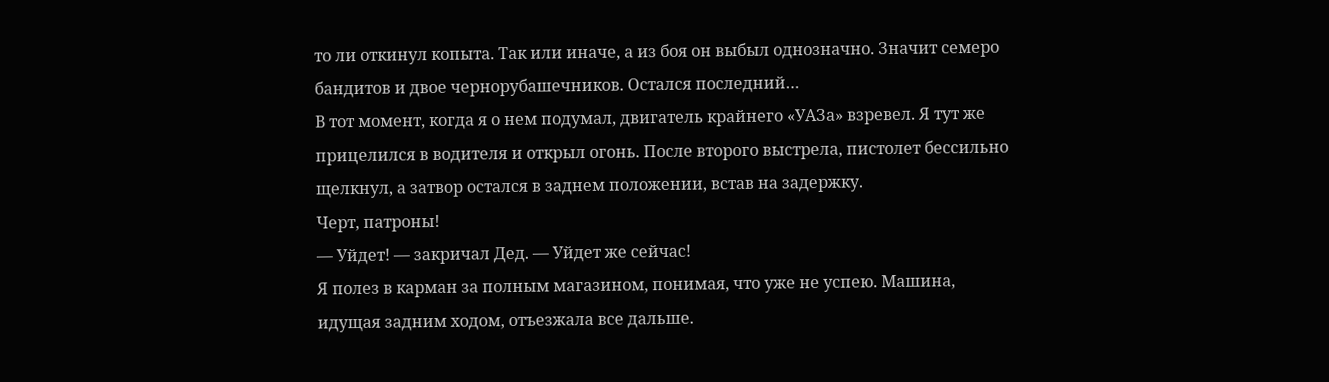то ли откинул копыта. Так или иначе, а из боя он выбыл однозначно. Значит семеро бандитов и двое чернорубашечников. Остался последний…
В тот момент, когда я о нем подумал, двигатель крайнего «УАЗа» взревел. Я тут же прицелился в водителя и открыл огонь. После второго выстрела, пистолет бессильно щелкнул, а затвор остался в заднем положении, встав на задержку.
Черт, патроны!
— Уйдет! — закричал Дед. — Уйдет же сейчас!
Я полез в карман за полным магазином, понимая, что уже не успею. Машина, идущая задним ходом, отъезжала все дальше.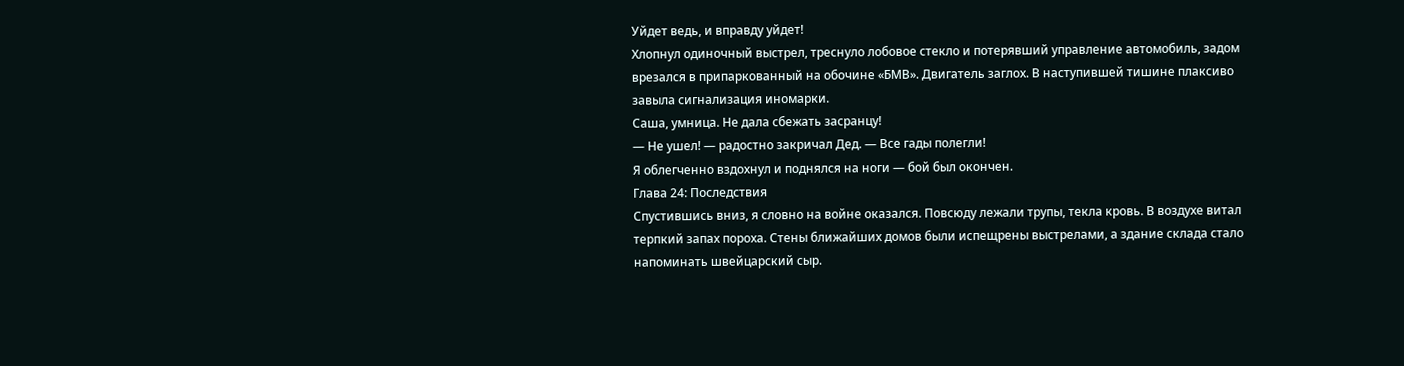Уйдет ведь, и вправду уйдет!
Хлопнул одиночный выстрел, треснуло лобовое стекло и потерявший управление автомобиль, задом врезался в припаркованный на обочине «БМВ». Двигатель заглох. В наступившей тишине плаксиво завыла сигнализация иномарки.
Саша, умница. Не дала сбежать засранцу!
— Не ушел! — радостно закричал Дед. — Все гады полегли!
Я облегченно вздохнул и поднялся на ноги — бой был окончен.
Глава 24: Последствия
Спустившись вниз, я словно на войне оказался. Повсюду лежали трупы, текла кровь. В воздухе витал терпкий запах пороха. Стены ближайших домов были испещрены выстрелами, а здание склада стало напоминать швейцарский сыр.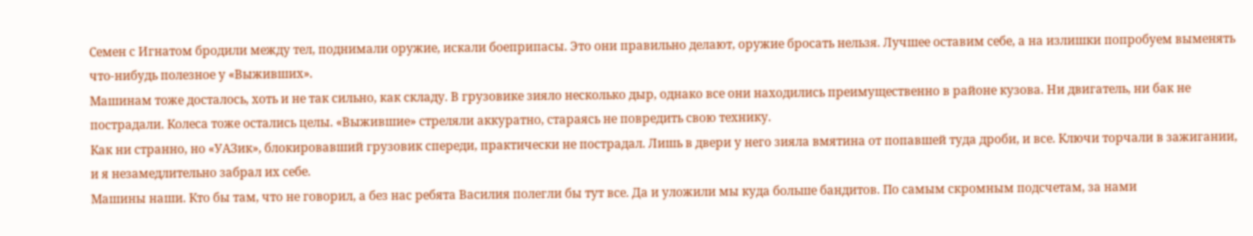Семен с Игнатом бродили между тел, поднимали оружие, искали боеприпасы. Это они правильно делают, оружие бросать нельзя. Лучшее оставим себе, а на излишки попробуем выменять что-нибудь полезное у «Выживших».
Машинам тоже досталось, хоть и не так сильно, как складу. В грузовике зияло несколько дыр, однако все они находились преимущественно в районе кузова. Ни двигатель, ни бак не пострадали. Колеса тоже остались целы. «Выжившие» стреляли аккуратно, стараясь не повредить свою технику.
Как ни странно, но «УАЗик», блокировавший грузовик спереди, практически не пострадал. Лишь в двери у него зияла вмятина от попавшей туда дроби, и все. Ключи торчали в зажигании, и я незамедлительно забрал их себе.
Машины наши. Кто бы там, что не говорил, а без нас ребята Василия полегли бы тут все. Да и уложили мы куда больше бандитов. По самым скромным подсчетам, за нами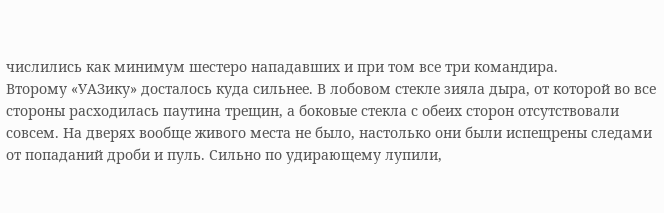числились как минимум шестеро нападавших и при том все три командира.
Второму «УАЗику» досталось куда сильнее. В лобовом стекле зияла дыра, от которой во все стороны расходилась паутина трещин, а боковые стекла с обеих сторон отсутствовали совсем. На дверях вообще живого места не было, настолько они были испещрены следами от попаданий дроби и пуль. Сильно по удирающему лупили,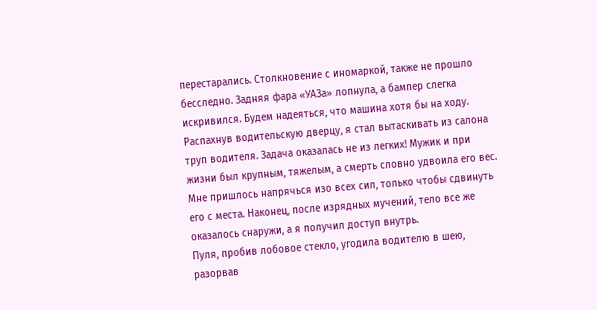перестарались. Столкновение с иномаркой, также не прошло бесследно. Задняя фара «УАЗа» лопнула, а бампер слегка искривился. Будем надеяться, что машина хотя бы на ходу.
Распахнув водительскую дверцу, я стал вытаскивать из салона труп водителя. Задача оказалась не из легких! Мужик и при жизни был крупным, тяжелым, а смерть словно удвоила его вес. Мне пришлось напрячься изо всех сил, только чтобы сдвинуть его с места. Наконец, после изрядных мучений, тело все же оказалось снаружи, а я получил доступ внутрь.
Пуля, пробив лобовое стекло, угодила водителю в шею, разорвав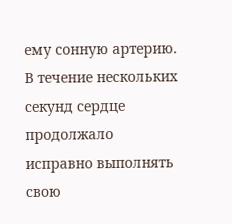ему сонную артерию. В течение нескольких секунд сердце продолжало исправно выполнять свою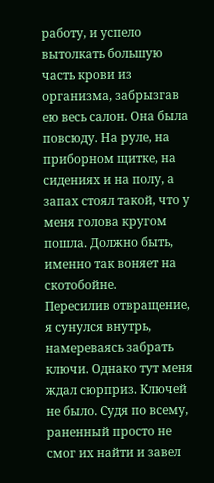работу, и успело вытолкать большую часть крови из организма, забрызгав ею весь салон. Она была повсюду. На руле, на приборном щитке, на сидениях и на полу, а запах стоял такой, что у меня голова кругом пошла. Должно быть, именно так воняет на скотобойне.
Пересилив отвращение, я сунулся внутрь, намереваясь забрать ключи. Однако тут меня ждал сюрприз. Ключей не было. Судя по всему, раненный просто не смог их найти и завел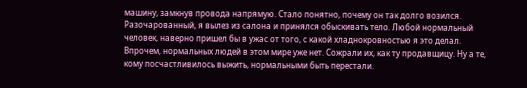машину, замкнув провода напрямую. Стало понятно, почему он так долго возился.
Разочарованный, я вылез из салона и принялся обыскивать тело. Любой нормальный человек, наверно пришел бы в ужас от того, с какой хладнокровностью я это делал. Впрочем, нормальных людей в этом мире уже нет. Сожрали их, как ту продавщицу. Ну а те, кому посчастливилось выжить, нормальными быть перестали.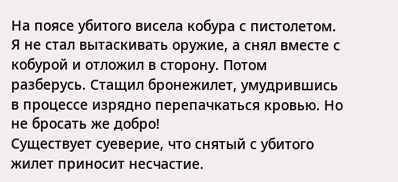На поясе убитого висела кобура с пистолетом. Я не стал вытаскивать оружие, а снял вместе с кобурой и отложил в сторону. Потом разберусь. Стащил бронежилет, умудрившись в процессе изрядно перепачкаться кровью. Но не бросать же добро!
Существует суеверие, что снятый с убитого жилет приносит несчастие.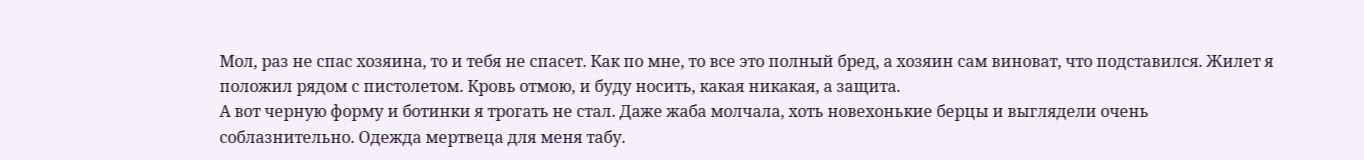Мол, раз не спас хозяина, то и тебя не спасет. Как по мне, то все это полный бред, а хозяин сам виноват, что подставился. Жилет я положил рядом с пистолетом. Кровь отмою, и буду носить, какая никакая, а защита.
А вот черную форму и ботинки я трогать не стал. Даже жаба молчала, хоть новехонькие берцы и выглядели очень соблазнительно. Одежда мертвеца для меня табу.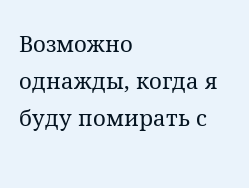Возможно однажды, когда я буду помирать с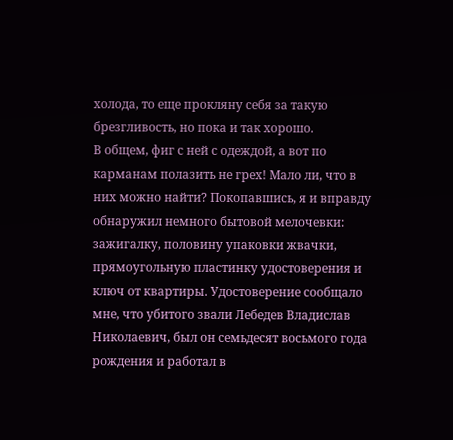холода, то еще прокляну себя за такую брезгливость, но пока и так хорошо.
В общем, фиг с ней с одеждой, а вот по карманам полазить не грех! Мало ли, что в них можно найти? Покопавшись, я и вправду обнаружил немного бытовой мелочевки: зажигалку, половину упаковки жвачки, прямоугольную пластинку удостоверения и ключ от квартиры. Удостоверение сообщало мне, что убитого звали Лебедев Владислав Николаевич, был он семьдесят восьмого года рождения и работал в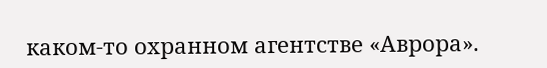каком-то охранном агентстве «Аврора».